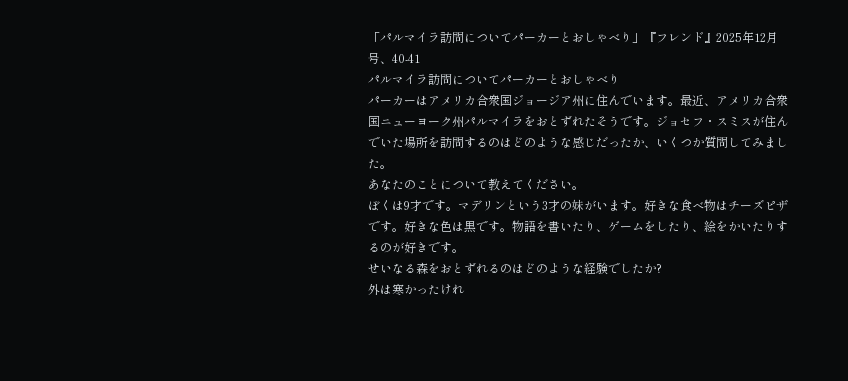「パルマイラ訪問についてパーカーとおしゃべり」『フレンド』2025年12月号、40-41
パルマイラ訪問についてパーカーとおしゃべり
パーカーはアメリカ合衆国ジョージア州に住んでいます。最近、アメリカ合衆国ニューヨーク州パルマイラをおとずれたそうです。ジョセフ・スミスが住んでいた場所を訪問するのはどのような感じだったか、いくつか質問してみました。
あなたのことについて教えてください。
ぼくは9才です。マデリンという3才の妹がいます。好きな食べ物はチーズピザです。好きな色は黒です。物語を書いたり、ゲームをしたり、絵をかいたりするのが好きです。
せいなる森をおとずれるのはどのような経験でしたか?
外は寒かったけれ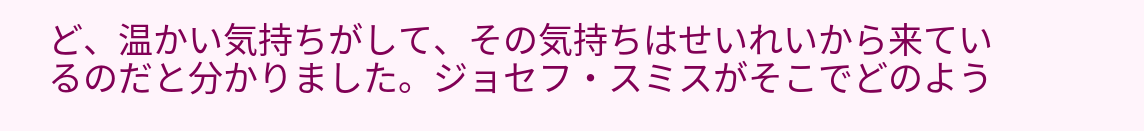ど、温かい気持ちがして、その気持ちはせいれいから来ているのだと分かりました。ジョセフ・スミスがそこでどのよう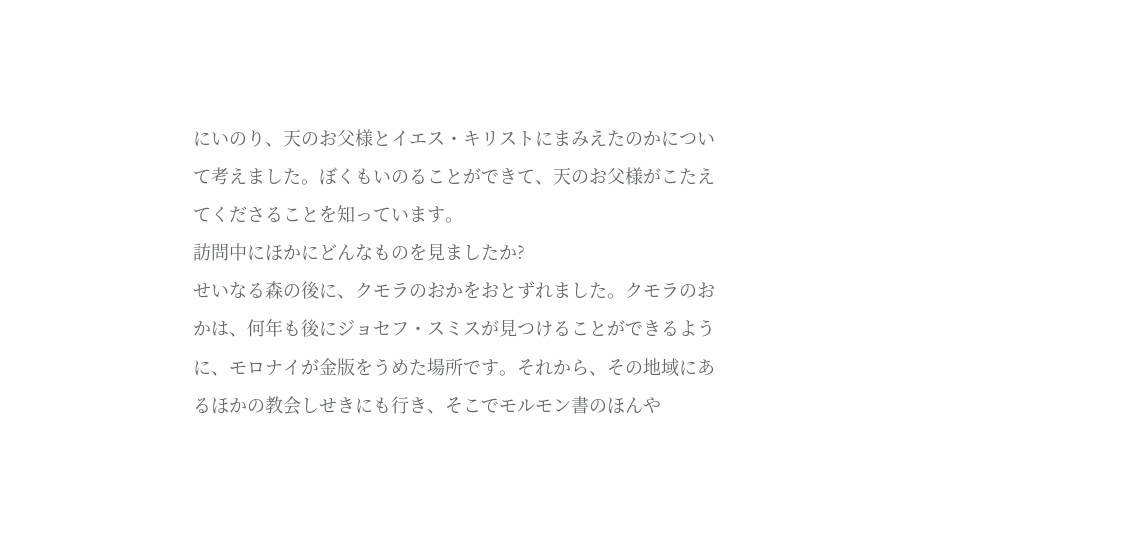にいのり、天のお父様とイエス・キリストにまみえたのかについて考えました。ぼくもいのることができて、天のお父様がこたえてくださることを知っています。
訪問中にほかにどんなものを見ましたか?
せいなる森の後に、クモラのおかをおとずれました。クモラのおかは、何年も後にジョセフ・スミスが見つけることができるように、モロナイが金版をうめた場所です。それから、その地域にあるほかの教会しせきにも行き、そこでモルモン書のほんや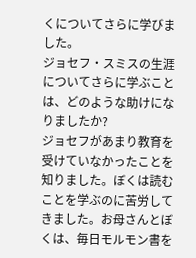くについてさらに学びました。
ジョセフ・スミスの生涯についてさらに学ぶことは、どのような助けになりましたか?
ジョセフがあまり教育を受けていなかったことを知りました。ぼくは読むことを学ぶのに苦労してきました。お母さんとぼくは、毎日モルモン書を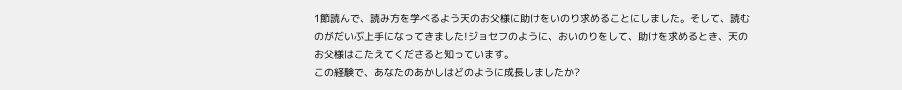1節読んで、読み方を学べるよう天のお父様に助けをいのり求めることにしました。そして、読むのがだいぶ上手になってきました!ジョセフのように、おいのりをして、助けを求めるとき、天のお父様はこたえてくださると知っています。
この経験で、あなたのあかしはどのように成長しましたか?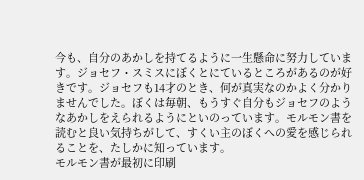今も、自分のあかしを持てるように一生懸命に努力しています。ジョセフ・スミスにぼくとにているところがあるのが好きです。ジョセフも14才のとき、何が真実なのかよく分かりませんでした。ぼくは毎朝、もうすぐ自分もジョセフのようなあかしをえられるようにといのっています。モルモン書を読むと良い気持ちがして、すくい主のぼくへの愛を感じられることを、たしかに知っています。
モルモン書が最初に印刷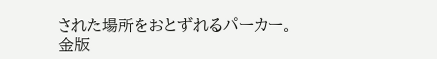された場所をおとずれるパーカー。
金版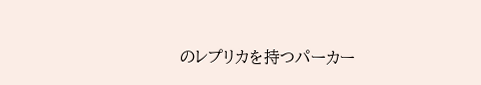のレプリカを持つパーカー